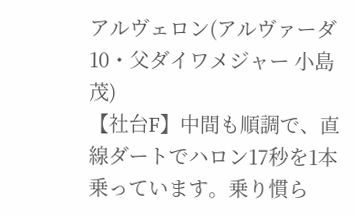アルヴェロン(アルヴァーダ10・父ダイワメジャー 小島茂)
【社台F】中間も順調で、直線ダートでハロン17秒を1本乗っています。乗り慣ら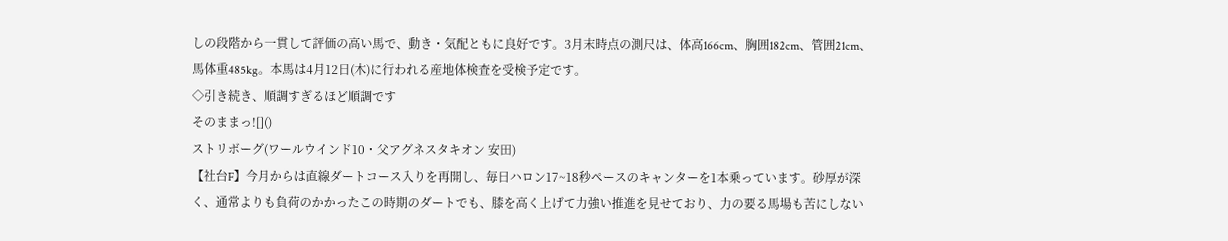しの段階から一貫して評価の高い馬で、動き・気配ともに良好です。3月末時点の測尺は、体高166cm、胸囲182cm、管囲21cm、馬体重485kg。本馬は4月12日(木)に行われる産地体検査を受検予定です。
◇引き続き、順調すぎるほど順調です
そのままっ![]()
ストリボーグ(ワールウインド10・父アグネスタキオン 安田)
【社台F】今月からは直線ダートコース入りを再開し、毎日ハロン17~18秒ペースのキャンターを1本乗っています。砂厚が深く、通常よりも負荷のかかったこの時期のダートでも、膝を高く上げて力強い推進を見せており、力の要る馬場も苦にしない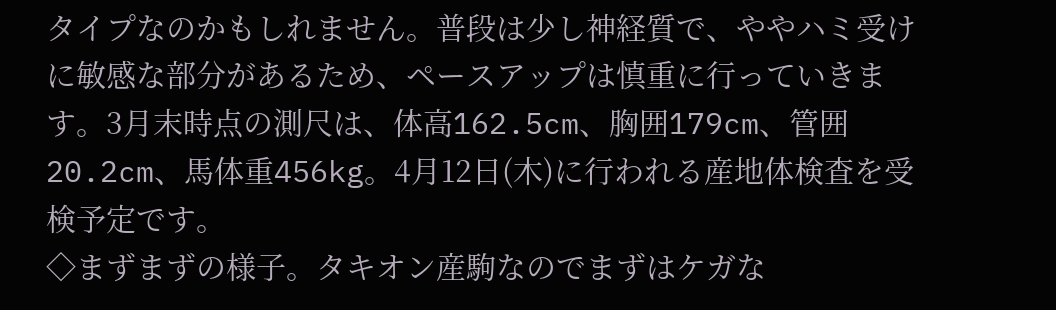タイプなのかもしれません。普段は少し神経質で、ややハミ受けに敏感な部分があるため、ペースアップは慎重に行っていきます。3月末時点の測尺は、体高162.5cm、胸囲179cm、管囲20.2cm、馬体重456kg。4月12日(木)に行われる産地体検査を受検予定です。
◇まずまずの様子。タキオン産駒なのでまずはケガな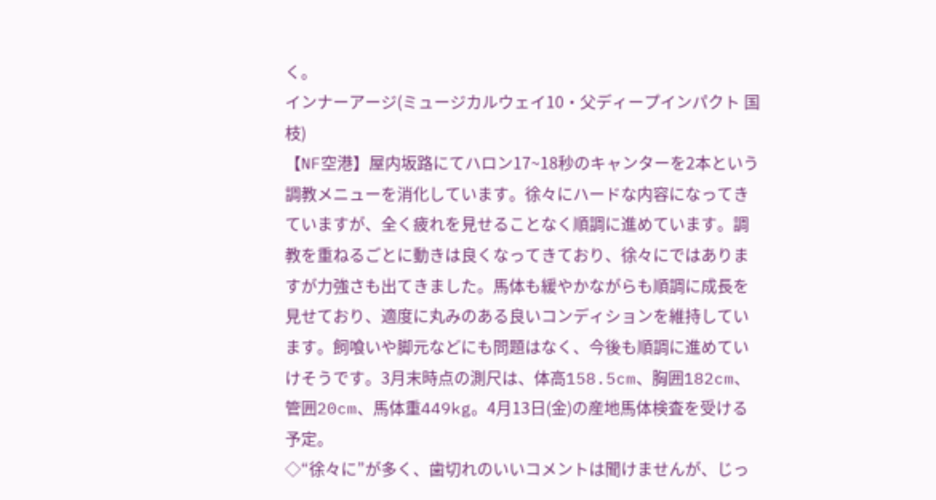く。
インナーアージ(ミュージカルウェイ10・父ディープインパクト 国枝)
【NF空港】屋内坂路にてハロン17~18秒のキャンターを2本という調教メニューを消化しています。徐々にハードな内容になってきていますが、全く疲れを見せることなく順調に進めています。調教を重ねるごとに動きは良くなってきており、徐々にではありますが力強さも出てきました。馬体も緩やかながらも順調に成長を見せており、適度に丸みのある良いコンディションを維持しています。飼喰いや脚元などにも問題はなく、今後も順調に進めていけそうです。3月末時点の測尺は、体高158.5cm、胸囲182cm、管囲20cm、馬体重449kg。4月13日(金)の産地馬体検査を受ける予定。
◇“徐々に”が多く、歯切れのいいコメントは聞けませんが、じっ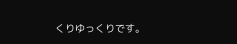くりゆっくりです。